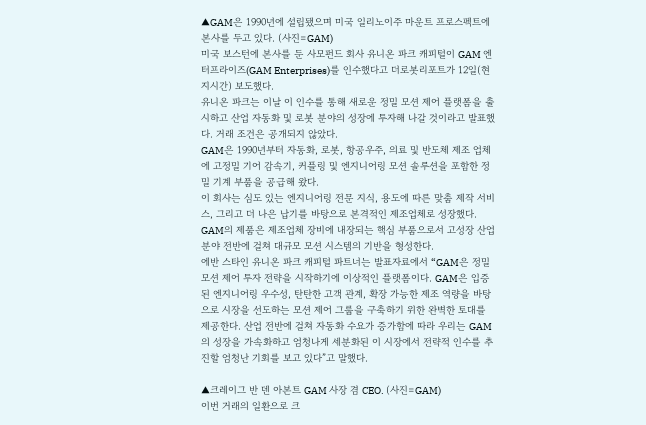▲GAM은 1990년에 설립됐으며 미국 일리노이주 마운트 프로스펙트에 본사를 두고 있다. (사진=GAM)
미국 보스턴에 본사를 둔 사모펀드 회사 유니온 파크 캐피털이 GAM 엔터프라이즈(GAM Enterprises)를 인수했다고 더로봇리포트가 12일(현지시간) 보도했다.
유니온 파크는 이날 이 인수를 통해 새로운 정밀 모션 제어 플랫폼을 출시하고 산업 자동화 및 로봇 분야의 성장에 투자해 나갈 것이라고 발표했다. 거래 조건은 공개되지 않았다.
GAM은 1990년부터 자동화, 로봇, 항공우주, 의료 및 반도체 제조 업체에 고정밀 기어 감속기, 커플링 및 엔지니어링 모션 솔루션을 포함한 정밀 기계 부품을 공급해 왔다.
이 회사는 심도 있는 엔지니어링 전문 지식, 용도에 따른 맞춤 제작 서비스, 그리고 더 나은 납기를 바탕으로 본격적인 제조업체로 성장했다. GAM의 제품은 제조업체 장비에 내장되는 핵심 부품으로서 고성장 산업 분야 전반에 걸쳐 대규모 모션 시스템의 기반을 형성한다.
에반 스타인 유니온 파크 캐피털 파트너는 발표자료에서 “GAM은 정밀 모션 제어 투자 전략을 시작하기에 이상적인 플랫폼이다. GAM은 입증된 엔지니어링 우수성, 탄탄한 고객 관계, 확장 가능한 제조 역량을 바탕으로 시장을 선도하는 모션 제어 그룹을 구축하기 위한 완벽한 토대를 제공한다. 산업 전반에 걸쳐 자동화 수요가 증가함에 따라 우리는 GAM의 성장을 가속화하고 엄청나게 세분화된 이 시장에서 전략적 인수를 추진할 엄청난 기회를 보고 있다”고 말했다.

▲크레이그 반 덴 아본트 GAM 사장 겸 CEO. (사진=GAM)
이번 거래의 일환으로 크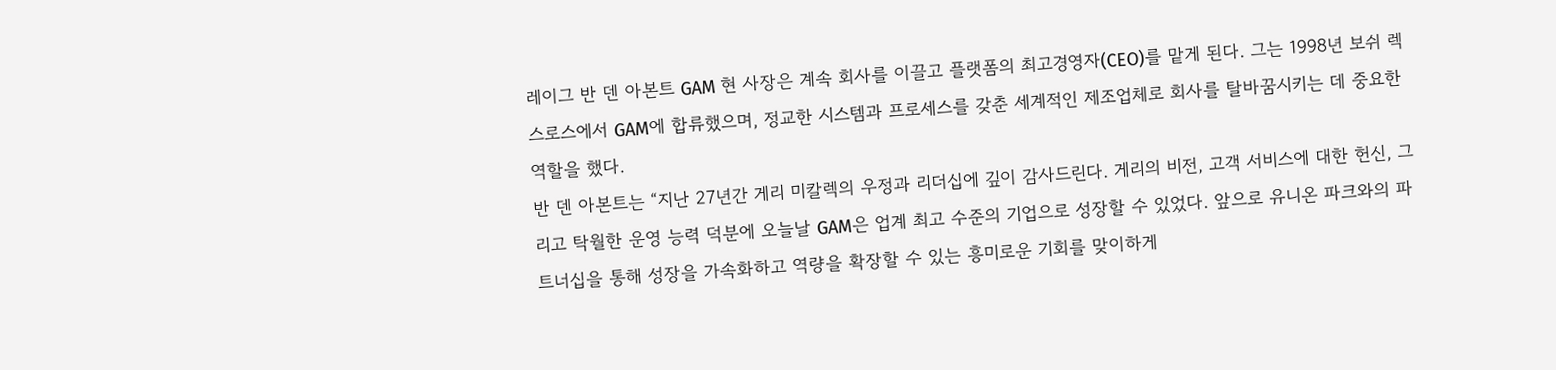레이그 반 덴 아본트 GAM 현 사장은 계속 회사를 이끌고 플랫폼의 최고경영자(CEO)를 맡게 된다. 그는 1998년 보쉬 렉스로스에서 GAM에 합류했으며, 정교한 시스템과 프로세스를 갖춘 세계적인 제조업체로 회사를 탈바꿈시키는 데 중요한 역할을 했다.
반 덴 아본트는 “지난 27년간 게리 미칼렉의 우정과 리더십에 깊이 감사드린다. 게리의 비전, 고객 서비스에 대한 헌신, 그리고 탁월한 운영 능력 덕분에 오늘날 GAM은 업계 최고 수준의 기업으로 성장할 수 있었다. 앞으로 유니온 파크와의 파트너십을 통해 성장을 가속화하고 역량을 확장할 수 있는 흥미로운 기회를 맞이하게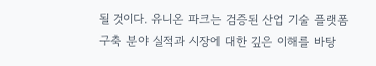될 것이다. 유니온 파크는 검증된 산업 기술 플랫폼 구축 분야 실적과 시장에 대한 깊은 이해를 바탕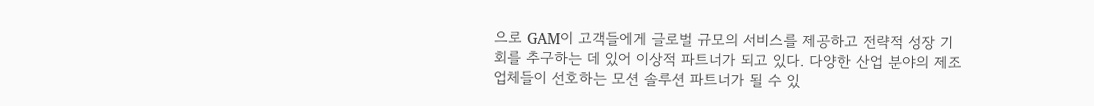으로 GAM이 고객들에게 글로벌 규모의 서비스를 제공하고 전략적 성장 기회를 추구하는 데 있어 이상적 파트너가 되고 있다. 다양한 산업 분야의 제조업체들이 선호하는 모션 솔루션 파트너가 될 수 있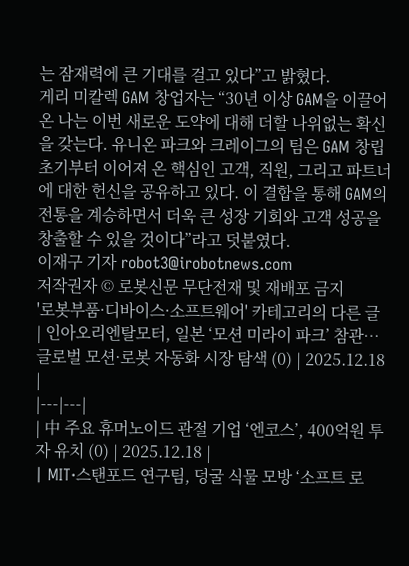는 잠재력에 큰 기대를 걸고 있다”고 밝혔다.
게리 미칼렉 GAM 창업자는 “30년 이상 GAM을 이끌어 온 나는 이번 새로운 도약에 대해 더할 나위없는 확신을 갖는다. 유니온 파크와 크레이그의 팀은 GAM 창립 초기부터 이어져 온 핵심인 고객, 직원, 그리고 파트너에 대한 헌신을 공유하고 있다. 이 결합을 통해 GAM의 전통을 계승하면서 더욱 큰 성장 기회와 고객 성공을 창출할 수 있을 것이다”라고 덧붙였다.
이재구 기자 robot3@irobotnews.com
저작권자 © 로봇신문 무단전재 및 재배포 금지
'로봇부품·디바이스·소프트웨어' 카테고리의 다른 글
| 인아오리엔탈모터, 일본 ‘모션 미라이 파크’ 참관…글로벌 모션·로봇 자동화 시장 탐색 (0) | 2025.12.18 |
|---|---|
| 中 주요 휴머노이드 관절 기업 ‘엔코스’, 400억원 투자 유치 (0) | 2025.12.18 |
| MIT·스탠포드 연구팀, 덩굴 식물 모방 ‘소프트 로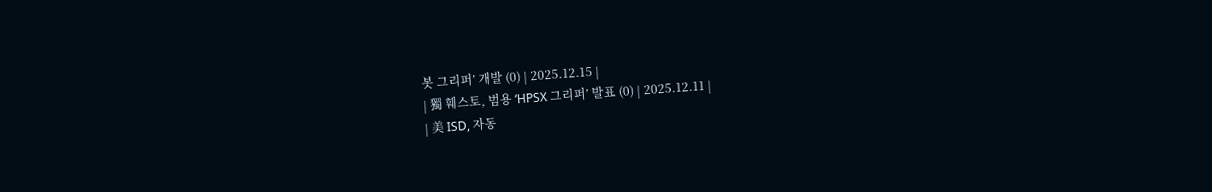봇 그리퍼’ 개발 (0) | 2025.12.15 |
| 獨 훼스토, 범용 ‘HPSX 그리퍼’ 발표 (0) | 2025.12.11 |
| 美 ISD, 자동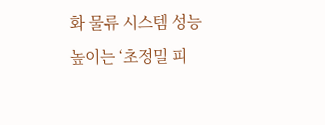화 물류 시스템 성능 높이는 ‘초정밀 피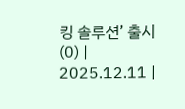킹 솔루션’ 출시 (0) | 2025.12.11 |